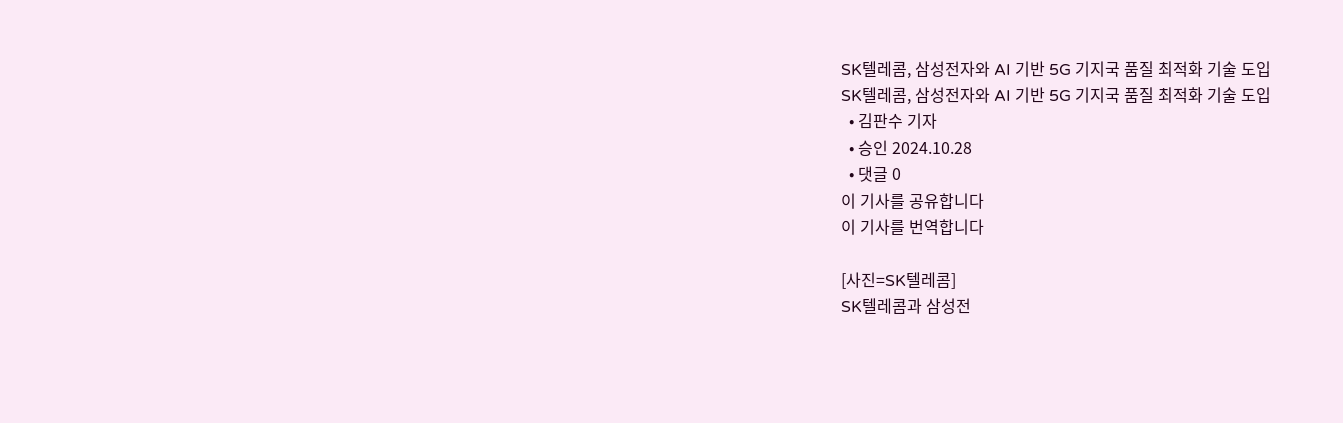SK텔레콤, 삼성전자와 AI 기반 5G 기지국 품질 최적화 기술 도입
SK텔레콤, 삼성전자와 AI 기반 5G 기지국 품질 최적화 기술 도입
  • 김판수 기자
  • 승인 2024.10.28
  • 댓글 0
이 기사를 공유합니다
이 기사를 번역합니다

[사진=SK텔레콤]
SK텔레콤과 삼성전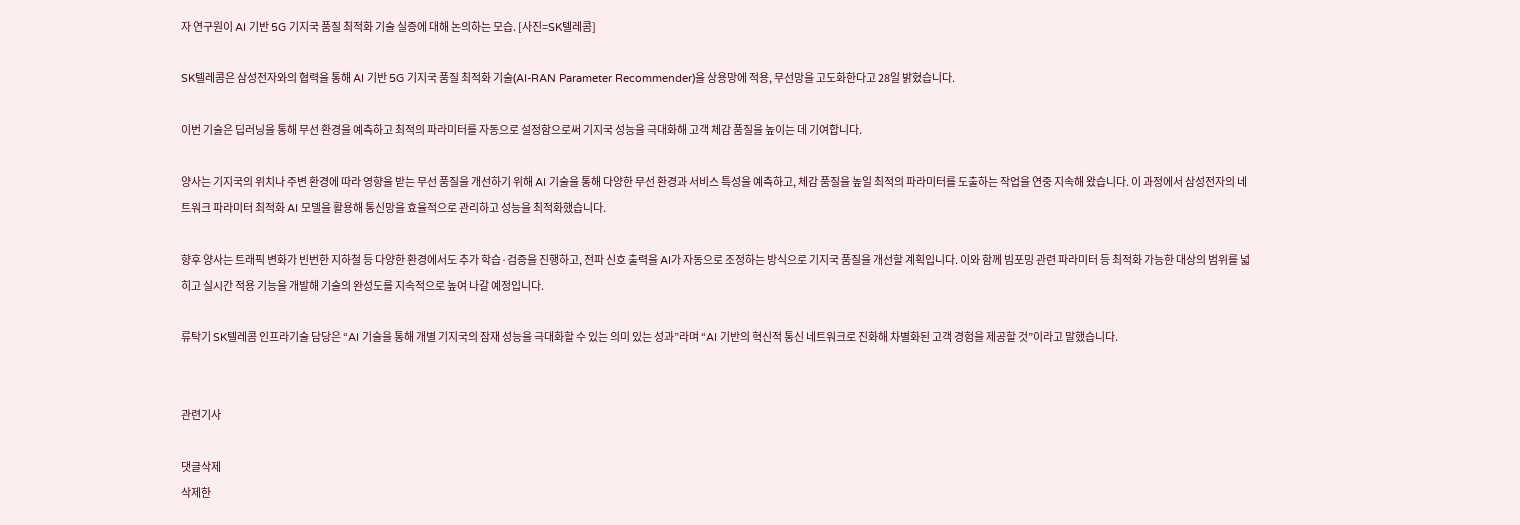자 연구원이 AI 기반 5G 기지국 품질 최적화 기술 실증에 대해 논의하는 모습. [사진=SK텔레콤]

SK텔레콤은 삼성전자와의 협력을 통해 AI 기반 5G 기지국 품질 최적화 기술(AI-RAN Parameter Recommender)을 상용망에 적용, 무선망을 고도화한다고 28일 밝혔습니다.

이번 기술은 딥러닝을 통해 무선 환경을 예측하고 최적의 파라미터를 자동으로 설정함으로써 기지국 성능을 극대화해 고객 체감 품질을 높이는 데 기여합니다.

양사는 기지국의 위치나 주변 환경에 따라 영향을 받는 무선 품질을 개선하기 위해 AI 기술을 통해 다양한 무선 환경과 서비스 특성을 예측하고, 체감 품질을 높일 최적의 파라미터를 도출하는 작업을 연중 지속해 왔습니다. 이 과정에서 삼성전자의 네트워크 파라미터 최적화 AI 모델을 활용해 통신망을 효율적으로 관리하고 성능을 최적화했습니다.

향후 양사는 트래픽 변화가 빈번한 지하철 등 다양한 환경에서도 추가 학습·검증을 진행하고, 전파 신호 출력을 AI가 자동으로 조정하는 방식으로 기지국 품질을 개선할 계획입니다. 이와 함께 빔포밍 관련 파라미터 등 최적화 가능한 대상의 범위를 넓히고 실시간 적용 기능을 개발해 기술의 완성도를 지속적으로 높여 나갈 예정입니다.

류탁기 SK텔레콤 인프라기술 담당은 “AI 기술을 통해 개별 기지국의 잠재 성능을 극대화할 수 있는 의미 있는 성과”라며 “AI 기반의 혁신적 통신 네트워크로 진화해 차별화된 고객 경험을 제공할 것”이라고 말했습니다.


관련기사

댓글삭제
삭제한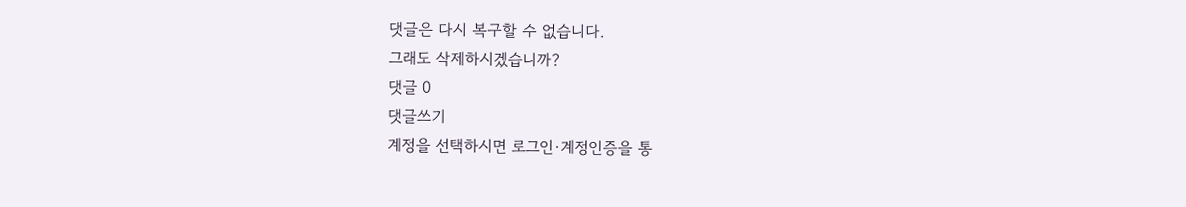댓글은 다시 복구할 수 없습니다.
그래도 삭제하시겠습니까?
댓글 0
댓글쓰기
계정을 선택하시면 로그인·계정인증을 통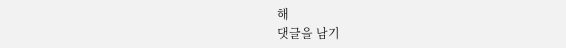해
댓글을 남기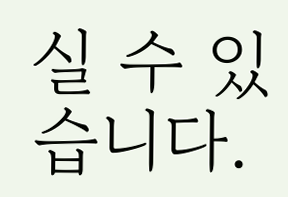실 수 있습니다.